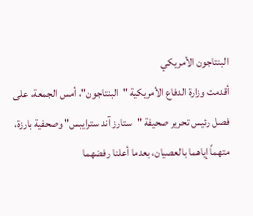البنتاجون الأمريكي
أقدمت وزارة الدفاع الأمريكية "البنتاجون"، أمس الجمعة، على فصل رئيس تحرير صحيفة "ستارز آند سترايبس" وصحفية بارزة، متهماً إياهما بالعصيان، بعدما أعلنا رفضهما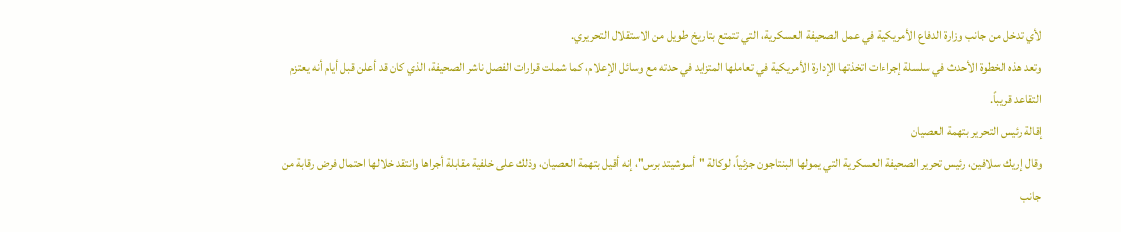لأي تدخل من جانب وزارة الدفاع الأمريكية في عمل الصحيفة العسكرية، التي تتمتع بتاريخ طويل من الاستقلال التحريري.
وتعد هذه الخطوة الأحدث في سلسلة إجراءات اتخذتها الإدارة الأمريكية في تعاملها المتزايد في حدته مع وسائل الإعلام، كما شملت قرارات الفصل ناشر الصحيفة، الذي كان قد أعلن قبل أيام أنه يعتزم التقاعد قريباً.
إقالة رئيس التحرير بتهمة العصيان
وقال إريك سلافين، رئيس تحرير الصحيفة العسكرية التي يمولها البنتاجون جزئياً، لوكالة "أسوشيتد برس"، إنه أقيل بتهمة العصيان، وذلك على خلفية مقابلة أجراها وانتقد خلالها احتمال فرض رقابة من جانب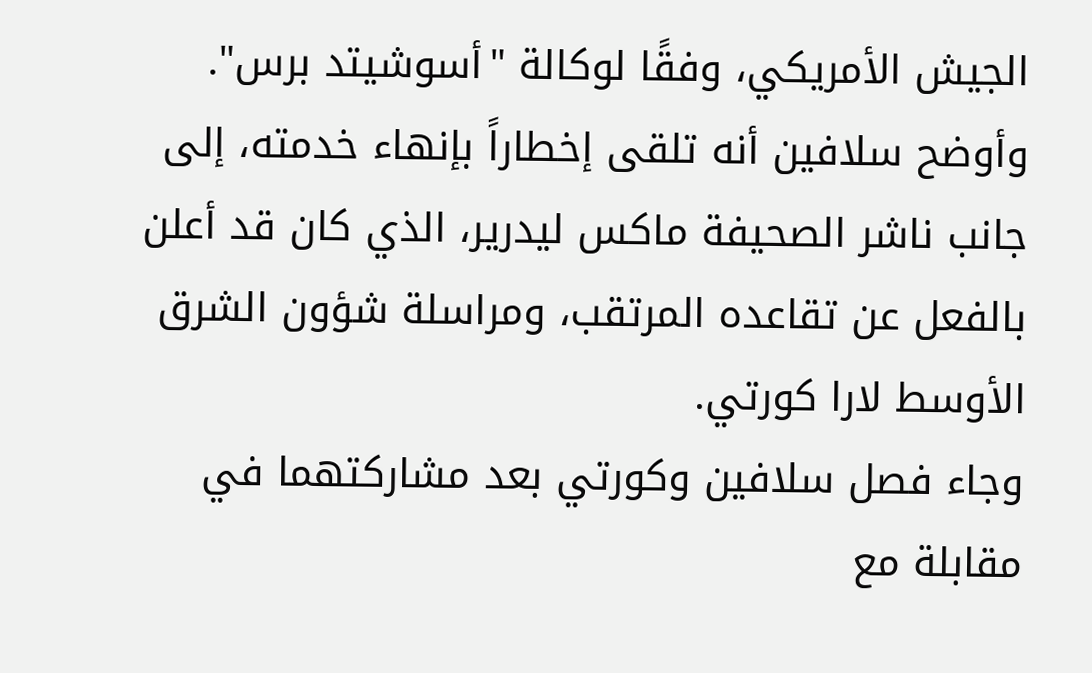الجيش الأمريكي، وفقًا لوكالة "أسوشيتد برس".
وأوضح سلافين أنه تلقى إخطاراً بإنهاء خدمته، إلى جانب ناشر الصحيفة ماكس ليدرير، الذي كان قد أعلن بالفعل عن تقاعده المرتقب، ومراسلة شؤون الشرق الأوسط لارا كورتي.
وجاء فصل سلافين وكورتي بعد مشاركتهما في مقابلة مع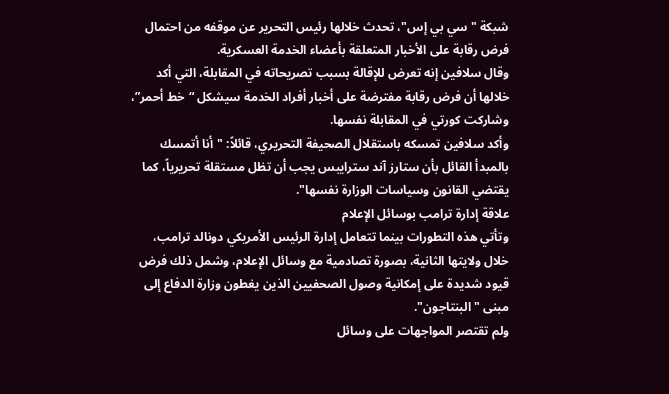شبكة "سي بي إس"، تحدث خلالها رئيس التحرير عن موقفه من احتمال فرض رقابة على الأخبار المتعلقة بأعضاء الخدمة العسكرية.
وقال سلافين إنه تعرض للإقالة بسبب تصريحاته في المقابلة، التي أكد خلالها أن فرض رقابة مفترضة على أخبار أفراد الخدمة سيشكل “خط أحمر”، وشاركت كورتي في المقابلة نفسها.
وأكد سلافين تمسكه باستقلال الصحيفة التحريري، قائلاً: "أنا أتمسك بالمبدأ القائل بأن ستارز آند سترايبس يجب أن تظل مستقلة تحريرياً، كما يقتضي القانون وسياسات الوزارة نفسها".
علاقة إدارة ترامب بوسائل الإعلام
وتأتي هذه التطورات بينما تتعامل إدارة الرئيس الأمريكي دونالد ترامب، خلال ولايتها الثانية، بصورة تصادمية مع وسائل الإعلام، وشمل ذلك فرض قيود شديدة على إمكانية وصول الصحفيين الذين يغطون وزارة الدفاع إلى مبنى "البنتاجون".
ولم تقتصر المواجهات على وسائل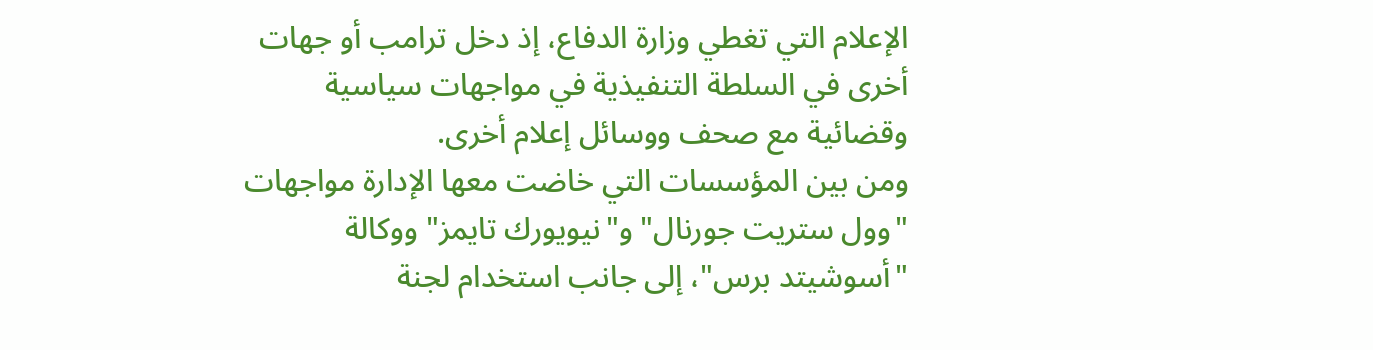الإعلام التي تغطي وزارة الدفاع، إذ دخل ترامب أو جهات أخرى في السلطة التنفيذية في مواجهات سياسية وقضائية مع صحف ووسائل إعلام أخرى.
ومن بين المؤسسات التي خاضت معها الإدارة مواجهات "وول ستريت جورنال" و"نيويورك تايمز" ووكالة "أسوشيتد برس"، إلى جانب استخدام لجنة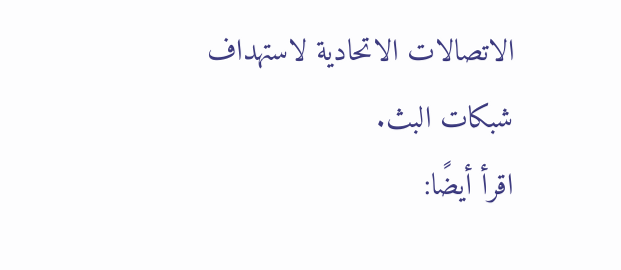الاتصالات الاتحادية لاستهداف شبكات البث.
اقرأ أيضًا: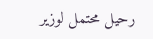رحيل محتمل لوزير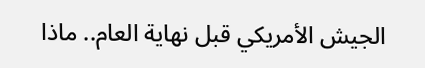الجيش الأمريكي قبل نهاية العام.. ماذا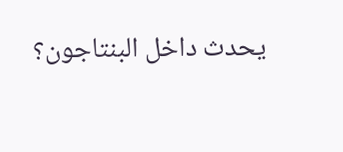يحدث داخل البنتاجون؟